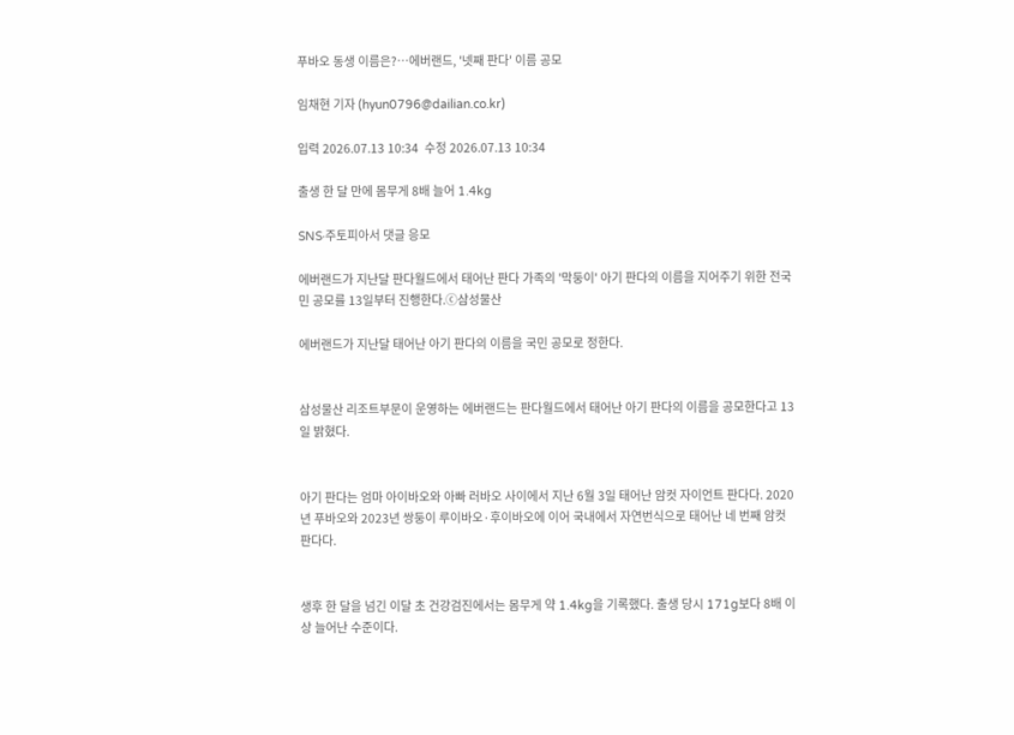푸바오 동생 이름은?…에버랜드, '넷째 판다' 이름 공모

임채현 기자 (hyun0796@dailian.co.kr)

입력 2026.07.13 10:34  수정 2026.07.13 10:34

출생 한 달 만에 몸무게 8배 늘어 1.4kg

SNS·주토피아서 댓글 응모

에버랜드가 지난달 판다월드에서 태어난 판다 가족의 '막둥이' 아기 판다의 이름을 지어주기 위한 전국민 공모를 13일부터 진행한다.ⓒ삼성물산

에버랜드가 지난달 태어난 아기 판다의 이름을 국민 공모로 정한다.


삼성물산 리조트부문이 운영하는 에버랜드는 판다월드에서 태어난 아기 판다의 이름을 공모한다고 13일 밝혔다.


아기 판다는 엄마 아이바오와 아빠 러바오 사이에서 지난 6월 3일 태어난 암컷 자이언트 판다다. 2020년 푸바오와 2023년 쌍둥이 루이바오·후이바오에 이어 국내에서 자연번식으로 태어난 네 번째 암컷 판다다.


생후 한 달을 넘긴 이달 초 건강검진에서는 몸무게 약 1.4kg을 기록했다. 출생 당시 171g보다 8배 이상 늘어난 수준이다.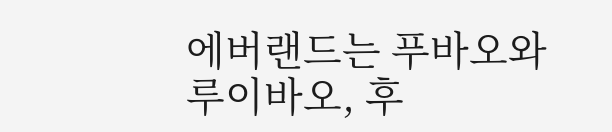에버랜드는 푸바오와 루이바오, 후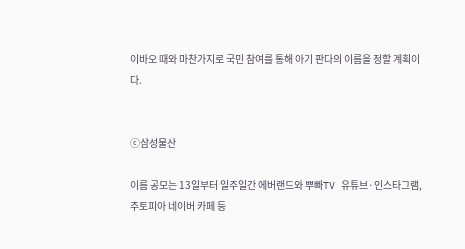이바오 때와 마찬가지로 국민 참여를 통해 아기 판다의 이름을 정할 계획이다.


ⓒ삼성물산

이름 공모는 13일부터 일주일간 에버랜드와 뿌빠TV 유튜브·인스타그램, 주토피아 네이버 카페 등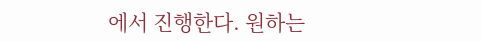에서 진행한다. 원하는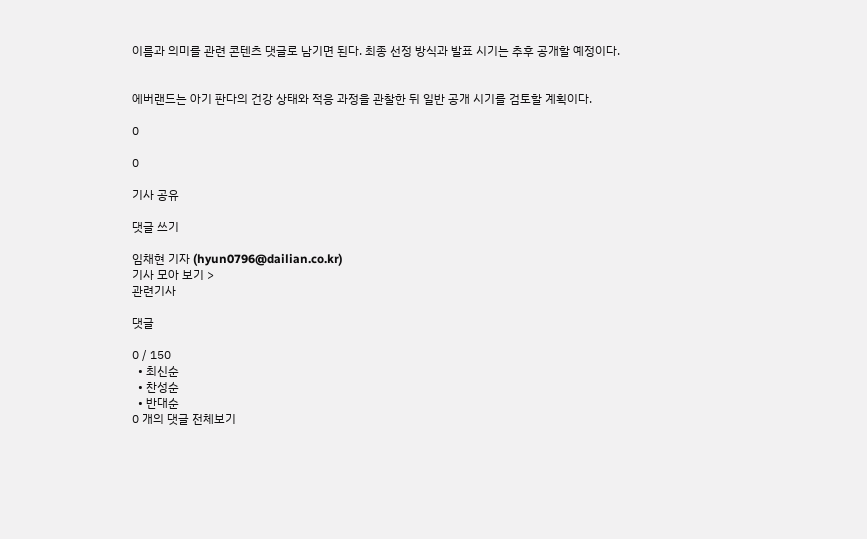이름과 의미를 관련 콘텐츠 댓글로 남기면 된다. 최종 선정 방식과 발표 시기는 추후 공개할 예정이다.


에버랜드는 아기 판다의 건강 상태와 적응 과정을 관찰한 뒤 일반 공개 시기를 검토할 계획이다.

0

0

기사 공유

댓글 쓰기

임채현 기자 (hyun0796@dailian.co.kr)
기사 모아 보기 >
관련기사

댓글

0 / 150
  • 최신순
  • 찬성순
  • 반대순
0 개의 댓글 전체보기